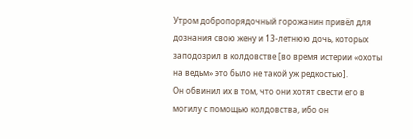Утром добропорядочный горожанин привёл для дознания свою жену и 13-летнюю дочь, которых заподозрил в колдовстве [во время истерии «охоты на ведьм» это было не такой уж редкостью].
Он обвинил их в том, что они хотят свести его в могилу с помощью колдовства, ибо он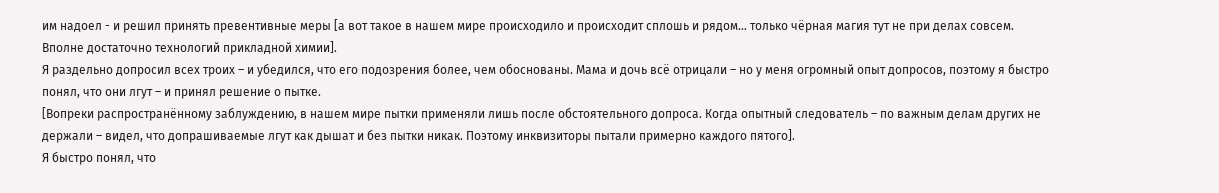им надоел - и решил принять превентивные меры [а вот такое в нашем мире происходило и происходит сплошь и рядом… только чёрная магия тут не при делах совсем. Вполне достаточно технологий прикладной химии].
Я раздельно допросил всех троих – и убедился, что его подозрения более, чем обоснованы. Мама и дочь всё отрицали – но у меня огромный опыт допросов, поэтому я быстро понял, что они лгут – и принял решение о пытке.
[Вопреки распространённому заблуждению, в нашем мире пытки применяли лишь после обстоятельного допроса. Когда опытный следователь – по важным делам других не держали – видел, что допрашиваемые лгут как дышат и без пытки никак. Поэтому инквизиторы пытали примерно каждого пятого].
Я быстро понял, что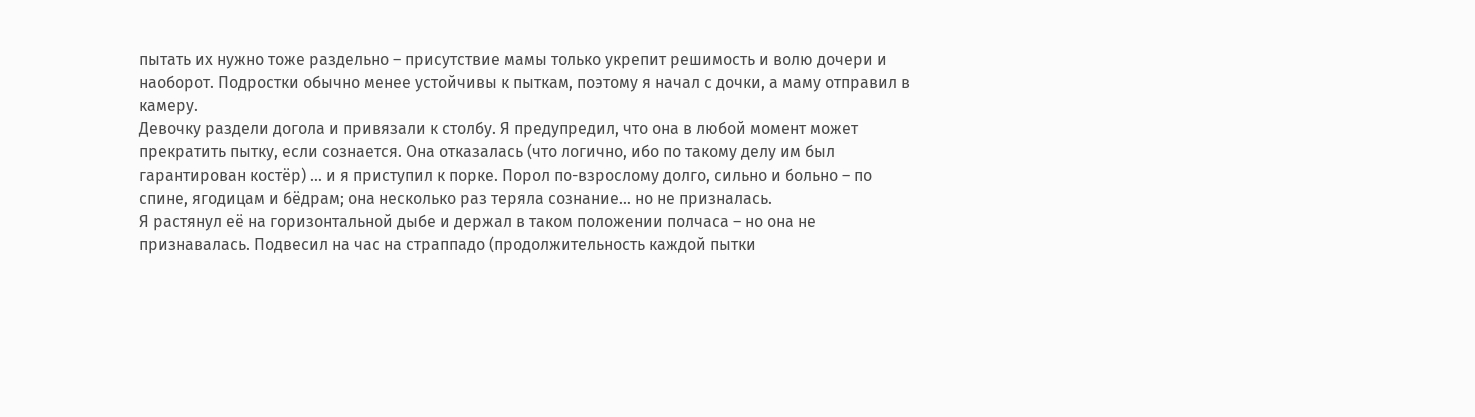пытать их нужно тоже раздельно – присутствие мамы только укрепит решимость и волю дочери и наоборот. Подростки обычно менее устойчивы к пыткам, поэтому я начал с дочки, а маму отправил в камеру.
Девочку раздели догола и привязали к столбу. Я предупредил, что она в любой момент может прекратить пытку, если сознается. Она отказалась (что логично, ибо по такому делу им был гарантирован костёр) … и я приступил к порке. Порол по-взрослому долго, сильно и больно – по спине, ягодицам и бёдрам; она несколько раз теряла сознание… но не призналась.
Я растянул её на горизонтальной дыбе и держал в таком положении полчаса – но она не признавалась. Подвесил на час на страппадо (продолжительность каждой пытки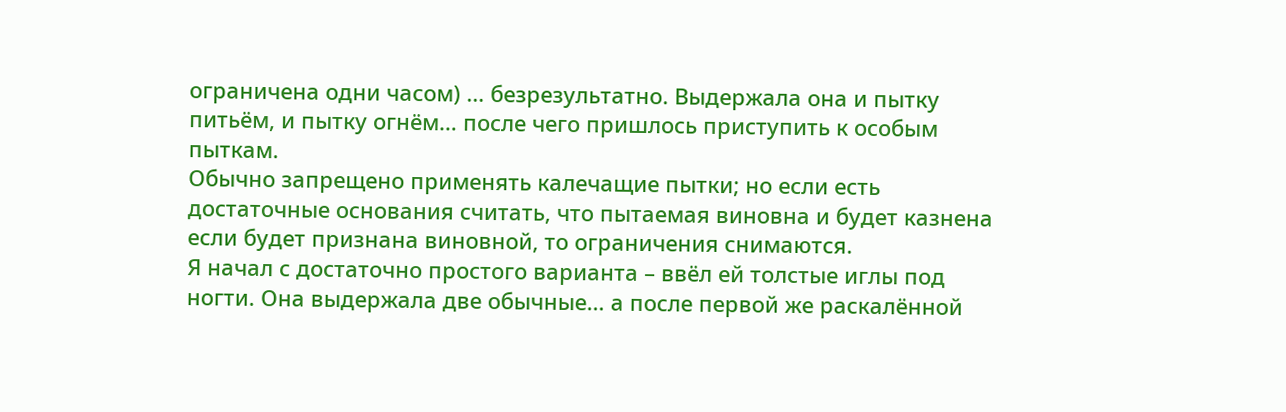ограничена одни часом) … безрезультатно. Выдержала она и пытку питьём, и пытку огнём… после чего пришлось приступить к особым пыткам.
Обычно запрещено применять калечащие пытки; но если есть достаточные основания считать, что пытаемая виновна и будет казнена если будет признана виновной, то ограничения снимаются.
Я начал с достаточно простого варианта – ввёл ей толстые иглы под ногти. Она выдержала две обычные… а после первой же раскалённой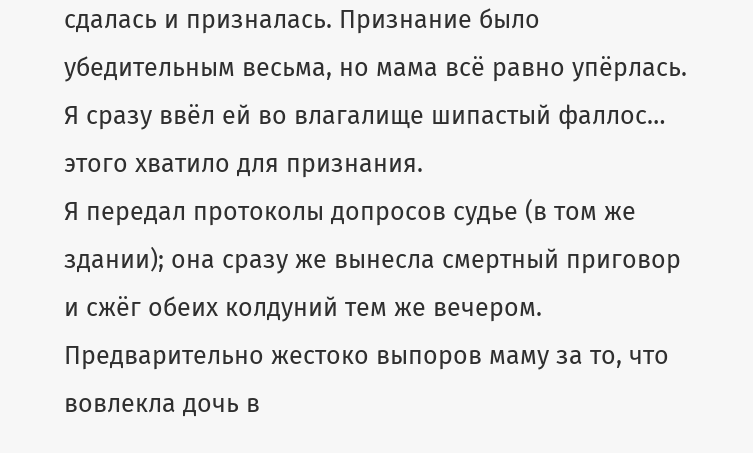сдалась и призналась. Признание было убедительным весьма, но мама всё равно упёрлась. Я сразу ввёл ей во влагалище шипастый фаллос… этого хватило для признания.
Я передал протоколы допросов судье (в том же здании); она сразу же вынесла смертный приговор и сжёг обеих колдуний тем же вечером. Предварительно жестоко выпоров маму за то, что вовлекла дочь в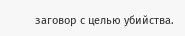заговор с целью убийства.